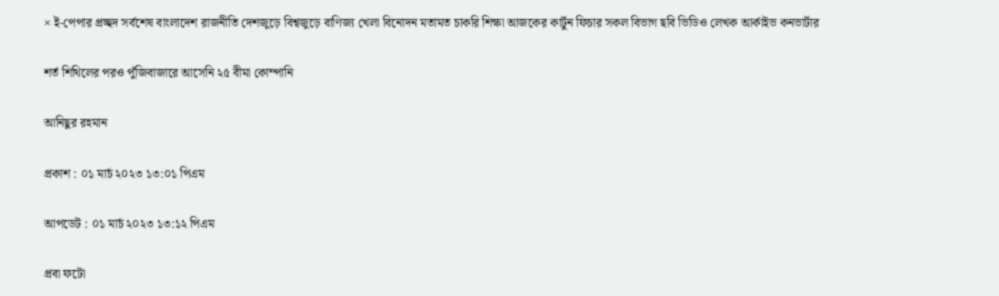× ই-পেপার প্রচ্ছদ সর্বশেষ বাংলাদেশ রাজনীতি দেশজুড়ে বিশ্বজুড়ে বাণিজ্য খেলা বিনোদন মতামত চাকরি শিক্ষা আজকের কার্টুন ফিচার সকল বিভাগ ছবি ভিডিও লেখক আর্কাইভ কনভার্টার

শর্ত শিথিলের পরও পুঁজিবাজারে আসেনি ২৫ বীমা কোম্পানি

আনিছুর রহমান

প্রকাশ : ০১ মার্চ ২০২৩ ১৩:০১ পিএম

আপডেট : ০১ মার্চ ২০২৩ ১৩:১২ পিএম

প্রবা ফটো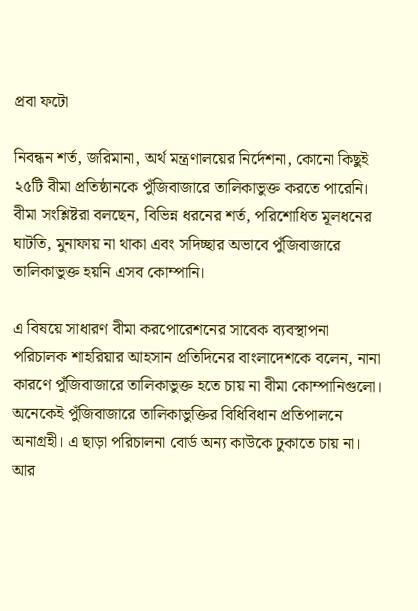প্রবা ফটো

নিবন্ধন শর্ত, জরিমানা, অর্থ মন্ত্রণালয়ের নির্দেশনা, কোনো কিছুই ২৫টি বীমা প্রতিষ্ঠানকে পুঁজিবাজারে তালিকাভুক্ত করতে পারেনি। বীমা সংশ্লিষ্টরা বলছেন, বিভিন্ন ধরনের শর্ত, পরিশোধিত মূলধনের ঘাটতি, মুনাফায় না থাকা এবং সদিচ্ছার অভাবে পুঁজিবাজারে তালিকাভুক্ত হয়নি এসব কোম্পানি।

এ বিষয়ে সাধারণ বীমা করপোরেশনের সাবেক ব্যবস্থাপনা পরিচালক শাহরিয়ার আহসান প্রতিদিনের বাংলাদেশকে বলেন, নানা কারণে পুঁজিবাজারে তালিকাভুক্ত হতে চায় না বীমা কোম্পানিগুলো। অনেকেই পুঁজিবাজারে তালিকাভুক্তির বিধিবিধান প্রতিপালনে অনাগ্রহী। এ ছাড়া পরিচালনা বোর্ড অন্য কাউকে ঢুকাতে চায় না। আর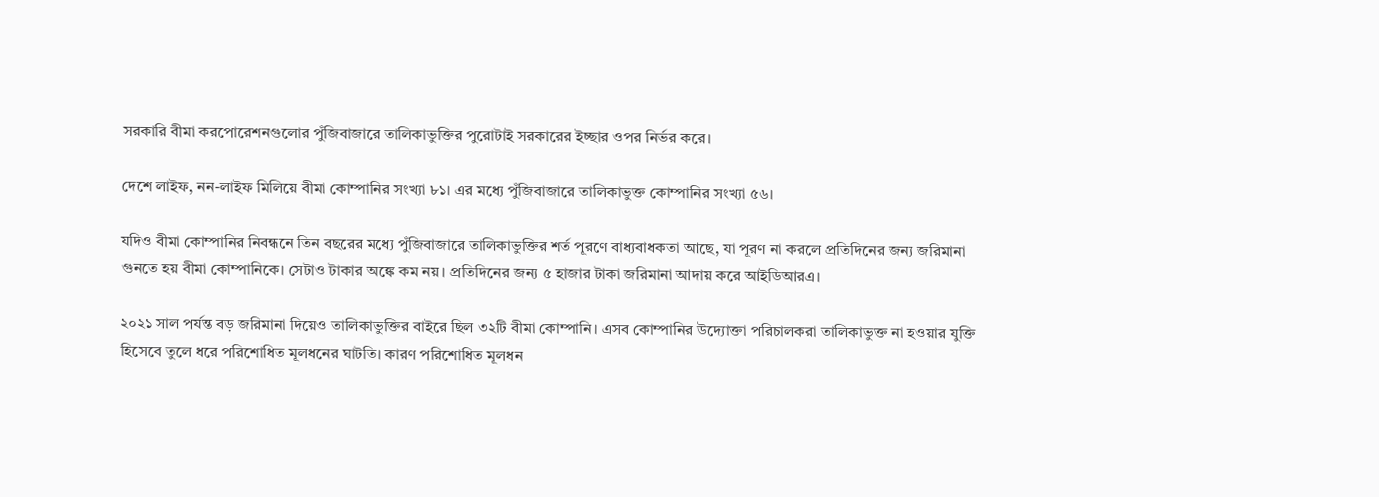সরকারি বীমা করপোরেশনগুলোর পুঁজিবাজারে তালিকাভুক্তির পুরোটাই সরকারের ইচ্ছার ওপর নির্ভর করে।

দেশে লাইফ, নন-লাইফ মিলিয়ে বীমা কোম্পানির সংখ্যা ৮১। এর মধ্যে পুঁজিবাজারে তালিকাভুক্ত কোম্পানির সংখ্যা ৫৬।

যদিও বীমা কোম্পানির নিবন্ধনে তিন বছরের মধ্যে পুঁজিবাজারে তালিকাভুক্তির শর্ত পূরণে বাধ্যবাধকতা আছে, যা পূরণ না করলে প্রতিদিনের জন্য জরিমানা গুনতে হয় বীমা কোম্পানিকে। সেটাও টাকার অঙ্কে কম নয়। প্রতিদিনের জন্য ৫ হাজার টাকা জরিমানা আদায় করে আইডিআরএ।

২০২১ সাল পর্যন্ত বড় জরিমানা দিয়েও তালিকাভুক্তির বাইরে ছিল ৩২টি বীমা কোম্পানি। এসব কোম্পানির উদ্যোক্তা পরিচালকরা তালিকাভুক্ত না হওয়ার যুক্তি হিসেবে তুলে ধরে পরিশোধিত মূলধনের ঘাটতি। কারণ পরিশোধিত মূলধন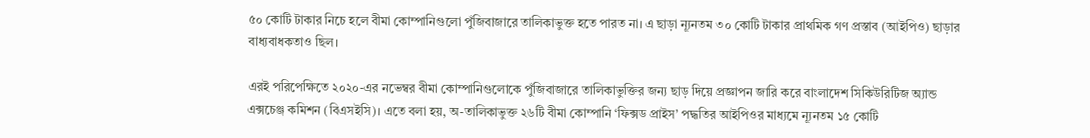৫০ কোটি টাকার নিচে হলে বীমা কোম্পানিগুলো পুঁজিবাজারে তালিকাভুক্ত হতে পারত না। এ ছাড়া ন্যূনতম ৩০ কোটি টাকার প্রাথমিক গণ প্রস্তাব (আইপিও) ছাড়ার বাধ্যবাধকতাও ছিল।

এরই পরিপেক্ষিতে ২০২০-এর নভেম্বর বীমা কোম্পানিগুলোকে পুঁজিবাজারে তালিকাভুক্তির জন্য ছাড় দিয়ে প্রজ্ঞাপন জারি করে বাংলাদেশ সিকিউরিটিজ অ্যান্ড এক্সচেঞ্জ কমিশন (বিএসইসি)। এতে বলা হয়, অ-তালিকাভুক্ত ২৬টি বীমা কোম্পানি ‘ফিক্সড প্রাইস’ পদ্ধতির আইপিওর মাধ্যমে ন্যূনতম ১৫ কোটি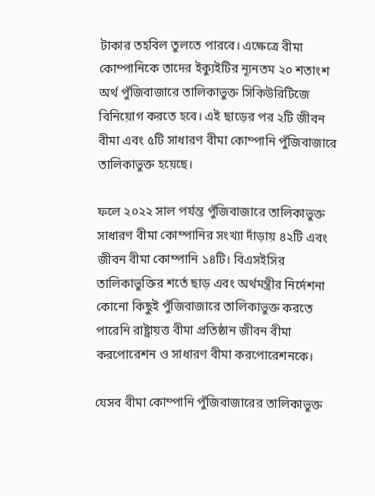টাকার তহবিল তুলতে পারবে। এক্ষেত্রে বীমা কোম্পানিকে তাদের ইক্যুইটির ন্যূনতম ২০ শতাংশ অর্থ পুঁজিবাজারে তালিকাভুক্ত সিকিউরিটিজে বিনিয়োগ করতে হবে। এই ছাড়ের পর ২টি জীবন বীমা এবং ৫টি সাধারণ বীমা কোম্পানি পুঁজিবাজারে তালিকাভুক্ত হয়েছে।

ফলে ২০২২ সাল পর্যন্ত পুঁজিবাজারে তালিকাভুক্ত সাধারণ বীমা কোম্পানির সংখ্যা দাঁড়ায় ৪২টি এবং জীবন বীমা কোম্পানি ১৪টি। বিএসইসির তালিকাভুক্তির শর্তে ছাড় এবং অর্থমন্ত্রীর নির্দেশনা কোনো কিছুই পুঁজিবাজারে তালিকাভুক্ত করতে পারেনি রাষ্ট্রায়ত্ত বীমা প্রতিষ্ঠান জীবন বীমা করপোরেশন ও সাধারণ বীমা করপোরেশনকে।

যেসব বীমা কোম্পানি পুঁজিবাজারের তালিকাভুক্ত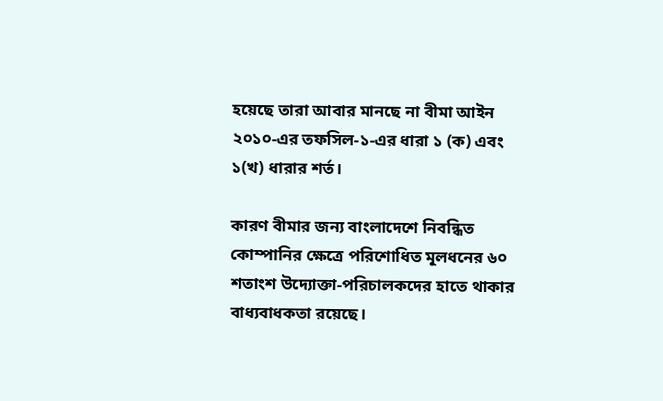হয়েছে তারা আবার মানছে না বীমা আইন ২০১০-এর তফসিল-১-এর ধারা ১ (ক) এবং ১(খ) ধারার শর্ত।

কারণ বীমার জন্য বাংলাদেশে নিবন্ধিত কোম্পানির ক্ষেত্রে পরিশোধিত মূলধনের ৬০ শতাংশ উদ্যোক্তা-পরিচালকদের হাতে থাকার বাধ্যবাধকতা রয়েছে।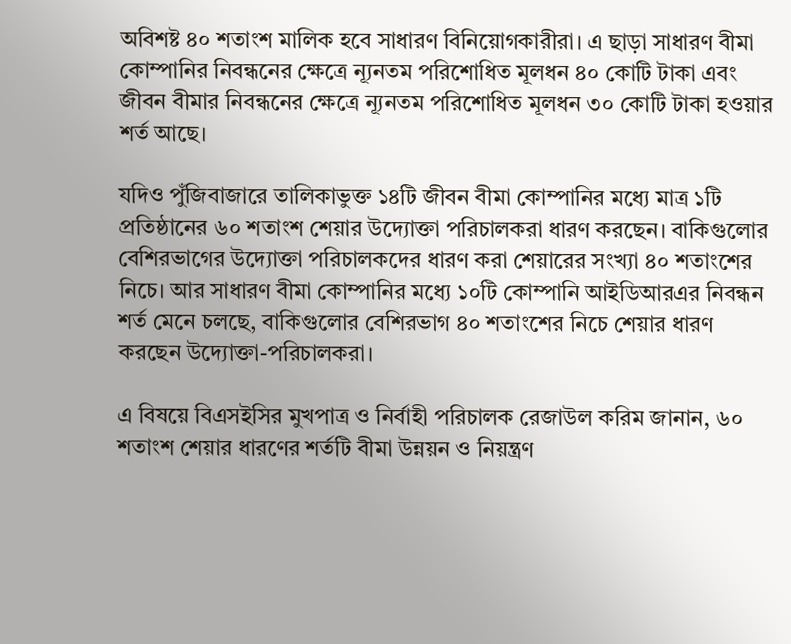অবিশষ্ট ৪০ শতাংশ মালিক হবে সাধারণ বিনিয়োগকারীরা। এ ছাড়া সাধারণ বীমা কোম্পানির নিবন্ধনের ক্ষেত্রে ন্যূনতম পরিশোধিত মূলধন ৪০ কোটি টাকা এবং জীবন বীমার নিবন্ধনের ক্ষেত্রে ন্যূনতম পরিশোধিত মূলধন ৩০ কোটি টাকা হওয়ার শর্ত আছে।

যদিও পুঁজিবাজারে তালিকাভুক্ত ১৪টি জীবন বীমা কোম্পানির মধ্যে মাত্র ১টি প্রতিষ্ঠানের ৬০ শতাংশ শেয়ার উদ্যোক্তা পরিচালকরা ধারণ করছেন। বাকিগুলোর বেশিরভাগের উদ্যোক্তা পরিচালকদের ধারণ করা শেয়ারের সংখ্যা ৪০ শতাংশের নিচে। আর সাধারণ বীমা কোম্পানির মধ্যে ১০টি কোম্পানি আইডিআরএর নিবন্ধন শর্ত মেনে চলছে, বাকিগুলোর বেশিরভাগ ৪০ শতাংশের নিচে শেয়ার ধারণ করছেন উদ্যোক্তা-পরিচালকরা।

এ বিষয়ে বিএসইসির মুখপাত্র ও নির্বাহী পরিচালক রেজাউল করিম জানান, ৬০ শতাংশ শেয়ার ধারণের শর্তটি বীমা উন্নয়ন ও নিয়ন্ত্রণ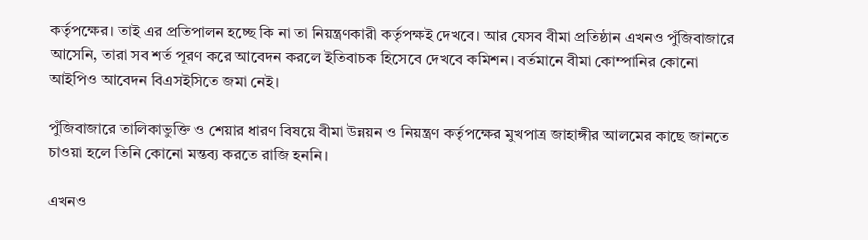কর্তৃপক্ষের। তাই এর প্রতিপালন হচ্ছে কি না তা নিয়ন্ত্রণকারী কর্তৃপক্ষই দেখবে। আর যেসব বীমা প্রতিষ্ঠান এখনও পুঁজিবাজারে আসেনি, তারা সব শর্ত পূরণ করে আবেদন করলে ইতিবাচক হিসেবে দেখবে কমিশন। বর্তমানে বীমা কোম্পানির কোনো আইপিও আবেদন বিএসইসিতে জমা নেই।

পুঁজিবাজারে তালিকাভুক্তি ও শেয়ার ধারণ বিষয়ে বীমা উন্নয়ন ও নিয়ন্ত্রণ কর্তৃপক্ষের মুখপাত্র জাহাঙ্গীর আলমের কাছে জানতে চাওয়া হলে তিনি কোনো মন্তব্য করতে রাজি হননি।

এখনও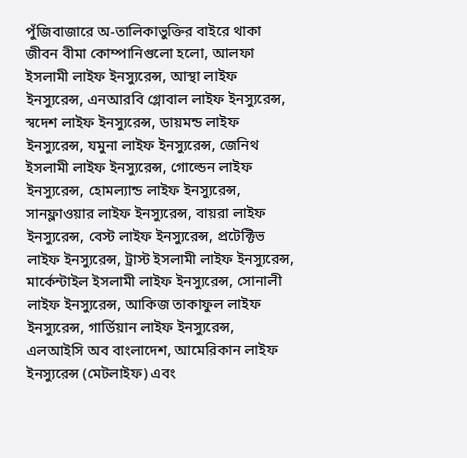পুঁজিবাজারে অ-তালিকাভুক্তির বাইরে থাকা জীবন বীমা কোম্পানিগুলো হলো, আলফা ইসলামী লাইফ ইনস্যুরেন্স, আস্থা লাইফ ইনস্যুরেন্স, এনআরবি গ্লোবাল লাইফ ইনস্যুরেন্স, স্বদেশ লাইফ ইনস্যুরেন্স, ডায়মন্ড লাইফ ইনস্যুরেন্স, যমুনা লাইফ ইনস্যুরেন্স, জেনিথ ইসলামী লাইফ ইনস্যুরেন্স, গোল্ডেন লাইফ ইনস্যুরেন্স, হোমল্যান্ড লাইফ ইনস্যুরেন্স, সানফ্লাওয়ার লাইফ ইনস্যুরেন্স, বায়রা লাইফ ইনস্যুরেন্স, বেস্ট লাইফ ইনস্যুরেন্স, প্রটেক্টিভ লাইফ ইনস্যুরেন্স, ট্রাস্ট ইসলামী লাইফ ইনস্যুরেন্স, মার্কেন্টাইল ইসলামী লাইফ ইনস্যুরেন্স, সোনালী লাইফ ইনস্যুরেন্স, আকিজ তাকাফুল লাইফ ইনস্যুরেন্স, গার্ডিয়ান লাইফ ইনস্যুরেন্স, এলআইসি অব বাংলাদেশ, আমেরিকান লাইফ ইনস্যুরেন্স (মেটলাইফ) এবং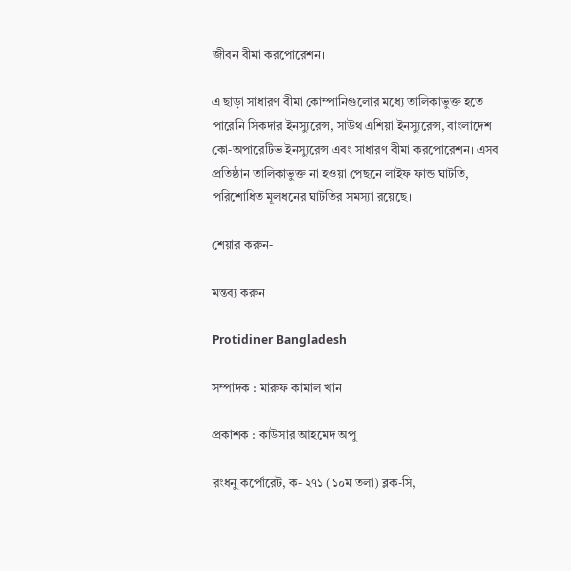জীবন বীমা করপোরেশন।

এ ছাড়া সাধারণ বীমা কোম্পানিগুলোর মধ্যে তালিকাভুক্ত হতে পারেনি সিকদার ইনস্যুরেন্স, সাউথ এশিয়া ইনস্যুরেন্স, বাংলাদেশ কো-অপারেটিভ ইনস্যুরেন্স এবং সাধারণ বীমা করপোরেশন। এসব প্রতিষ্ঠান তালিকাভুক্ত না হওয়া পেছনে লাইফ ফান্ড ঘাটতি, পরিশোধিত মূলধনের ঘাটতির সমস্যা রয়েছে।

শেয়ার করুন-

মন্তব্য করুন

Protidiner Bangladesh

সম্পাদক : মারুফ কামাল খান

প্রকাশক : কাউসার আহমেদ অপু

রংধনু কর্পোরেট, ক- ২৭১ (১০ম তলা) ব্লক-সি,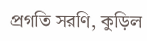প্রগতি সরণি, কুড়িল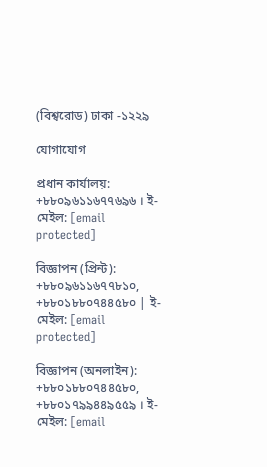(বিশ্বরোড) ঢাকা -১২২৯

যোগাযোগ

প্রধান কার্যালয়: +৮৮০৯৬১১৬৭৭৬৯৬ । ই-মেইল: [email protected]

বিজ্ঞাপন (প্রিন্ট): +৮৮০৯৬১১৬৭৭৮১০, +৮৮০১৮৮০৭৪৪৫৮০ | ই-মেইল: [email protected]

বিজ্ঞাপন (অনলাইন): +৮৮০১৮৮০৭৪৪৫৮০, +৮৮০১৭৯৯৪৪৯৫৫৯ । ই-মেইল: [email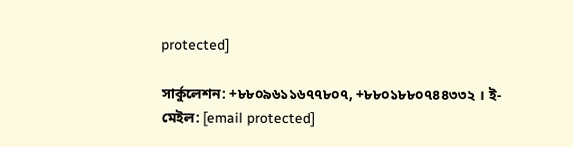protected]

সার্কুলেশন: +৮৮০৯৬১১৬৭৭৮০৭, +৮৮০১৮৮০৭৪৪৩৩২ । ই-মেইল: [email protected]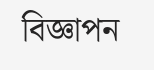বিজ্ঞাপন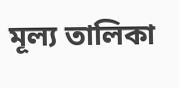মূল্য তালিকা